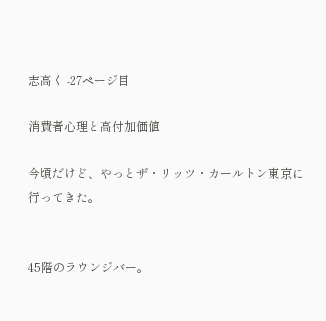志高く -27ページ目

消費者心理と高付加価値

今頃だけど、やっとザ・リッツ・カールトン東京に行ってきた。


45階のラウンジバー。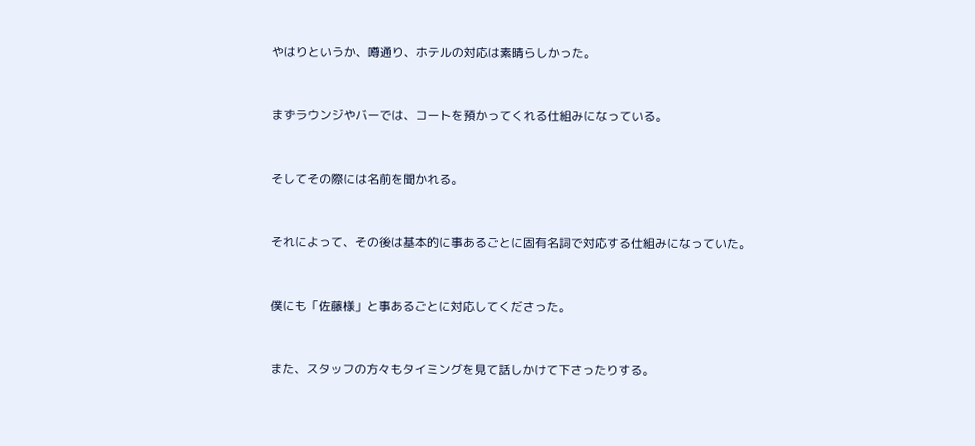やはりというか、噂通り、ホテルの対応は素晴らしかった。


まずラウンジやバーでは、コートを預かってくれる仕組みになっている。


そしてその際には名前を聞かれる。


それによって、その後は基本的に事あるごとに固有名詞で対応する仕組みになっていた。


僕にも「佐藤様」と事あるごとに対応してくださった。


また、スタッフの方々もタイミングを見て話しかけて下さったりする。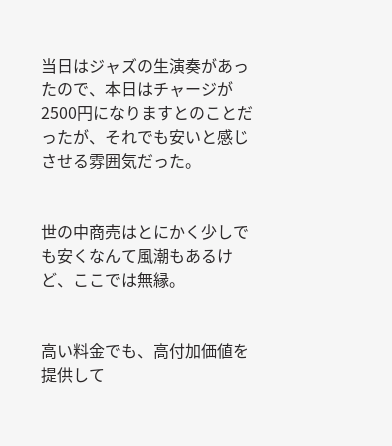当日はジャズの生演奏があったので、本日はチャージが2500円になりますとのことだったが、それでも安いと感じさせる雰囲気だった。


世の中商売はとにかく少しでも安くなんて風潮もあるけど、ここでは無縁。


高い料金でも、高付加価値を提供して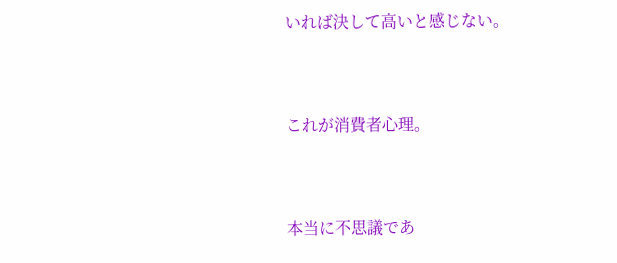いれば決して高いと感じない。


これが消費者心理。


本当に不思議であ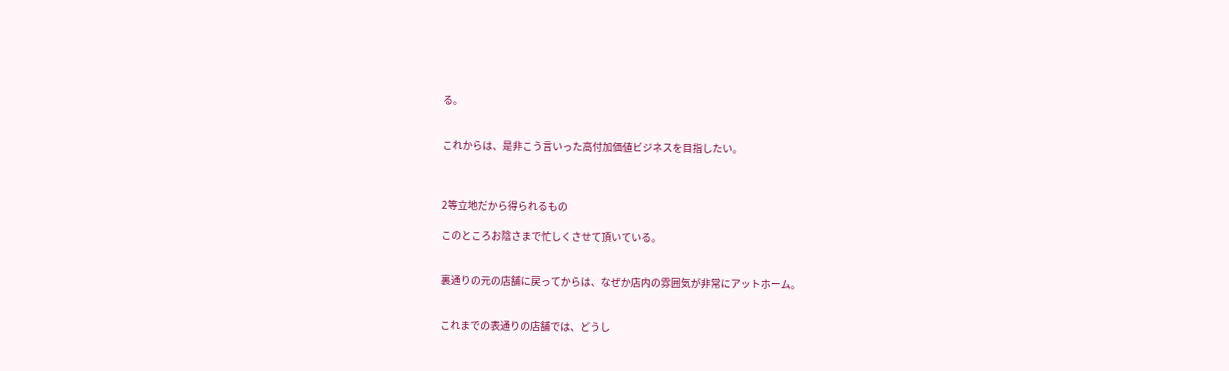る。


これからは、是非こう言いった高付加価値ビジネスを目指したい。



2等立地だから得られるもの

このところお陰さまで忙しくさせて頂いている。


裏通りの元の店舗に戻ってからは、なぜか店内の雰囲気が非常にアットホーム。


これまでの表通りの店舗では、どうし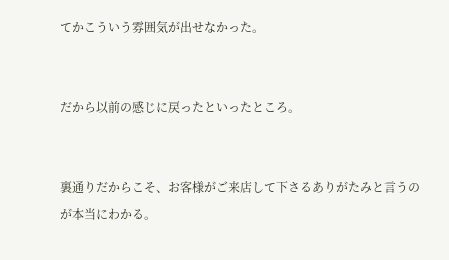てかこういう雰囲気が出せなかった。


だから以前の感じに戻ったといったところ。


裏通りだからこそ、お客様がご来店して下さるありがたみと言うのが本当にわかる。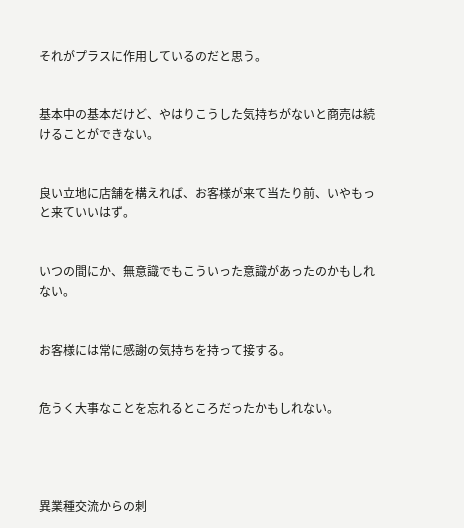それがプラスに作用しているのだと思う。


基本中の基本だけど、やはりこうした気持ちがないと商売は続けることができない。


良い立地に店舗を構えれば、お客様が来て当たり前、いやもっと来ていいはず。


いつの間にか、無意識でもこういった意識があったのかもしれない。


お客様には常に感謝の気持ちを持って接する。


危うく大事なことを忘れるところだったかもしれない。




異業種交流からの刺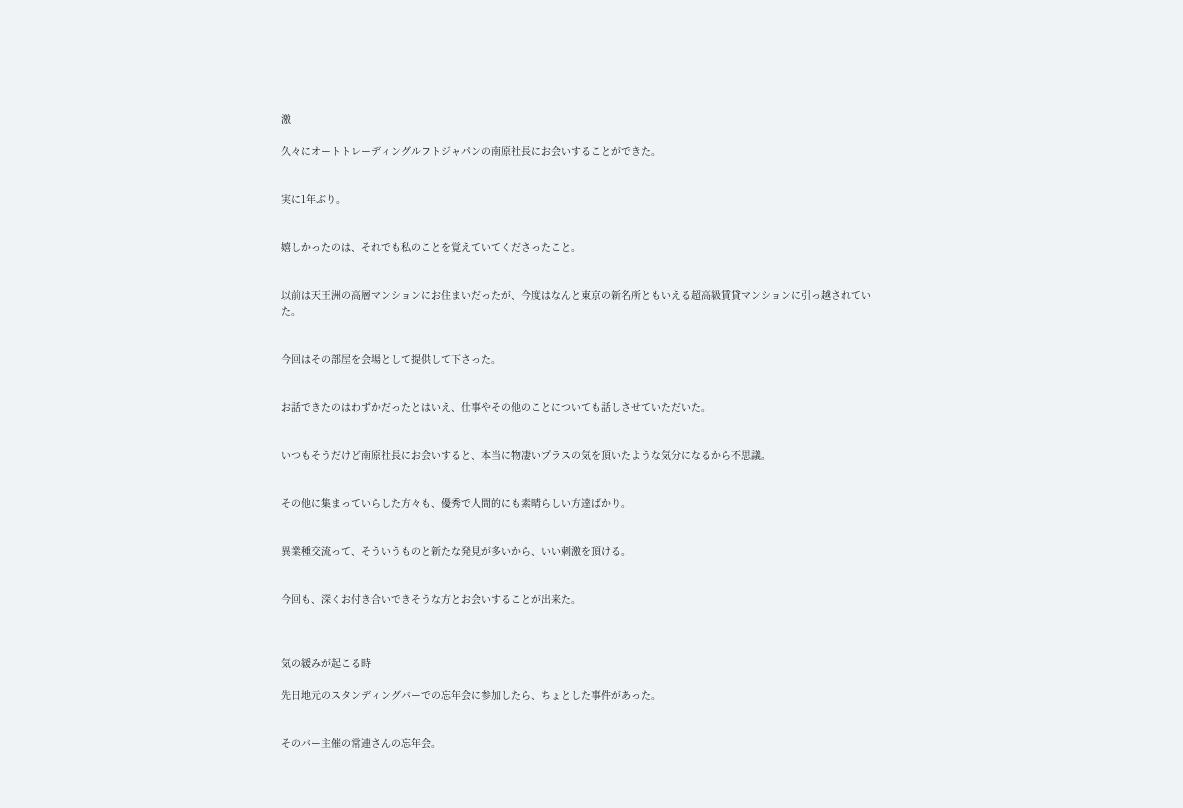激

久々にオートトレーディングルフトジャパンの南原社長にお会いすることができた。


実に1年ぶり。


嬉しかったのは、それでも私のことを覚えていてくださったこと。


以前は天王洲の高層マンションにお住まいだったが、今度はなんと東京の新名所ともいえる超高級賃貸マンションに引っ越されていた。


今回はその部屋を会場として提供して下さった。


お話できたのはわずかだったとはいえ、仕事やその他のことについても話しさせていただいた。


いつもそうだけど南原社長にお会いすると、本当に物凄いプラスの気を頂いたような気分になるから不思議。


その他に集まっていらした方々も、優秀で人間的にも素晴らしい方達ばかり。


異業種交流って、そういうものと新たな発見が多いから、いい刺激を頂ける。


今回も、深くお付き合いできそうな方とお会いすることが出来た。



気の緩みが起こる時

先日地元のスタンディングバーでの忘年会に参加したら、ちょとした事件があった。


そのバー主催の常連さんの忘年会。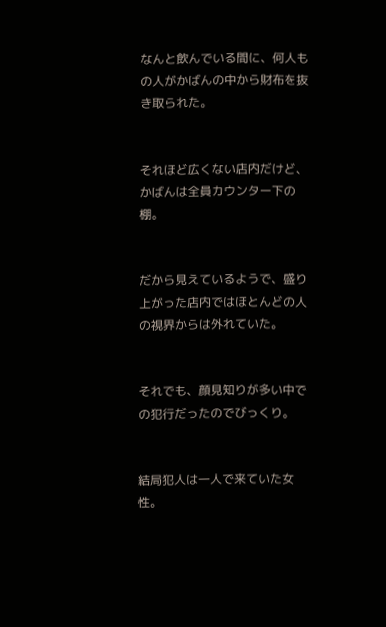なんと飲んでいる間に、何人もの人がかばんの中から財布を抜き取られた。


それほど広くない店内だけど、かばんは全員カウンター下の棚。


だから見えているようで、盛り上がった店内ではほとんどの人の視界からは外れていた。


それでも、顔見知りが多い中での犯行だったのでびっくり。


結局犯人は一人で来ていた女性。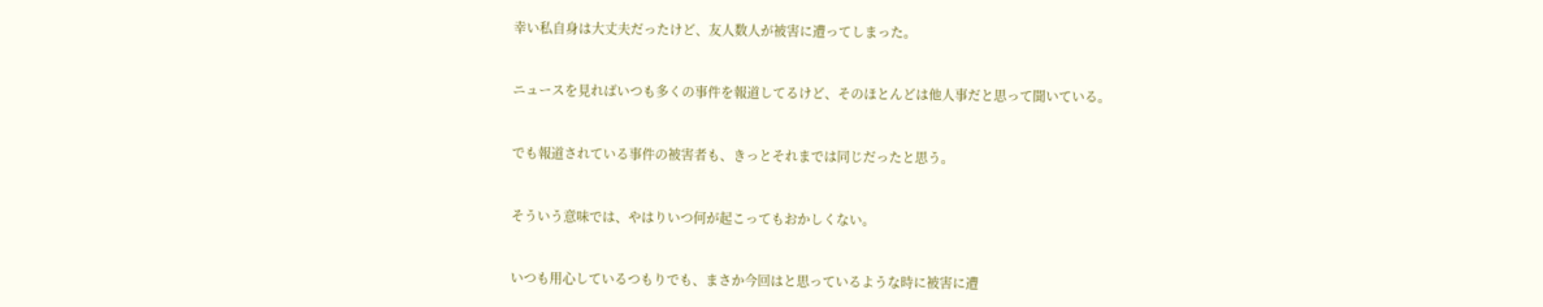幸い私自身は大丈夫だったけど、友人数人が被害に遭ってしまった。


ニュースを見ればいつも多くの事件を報道してるけど、そのほとんどは他人事だと思って聞いている。


でも報道されている事件の被害者も、きっとそれまでは同じだったと思う。


そういう意味では、やはりいつ何が起こってもおかしくない。


いつも用心しているつもりでも、まさか今回はと思っているような時に被害に遭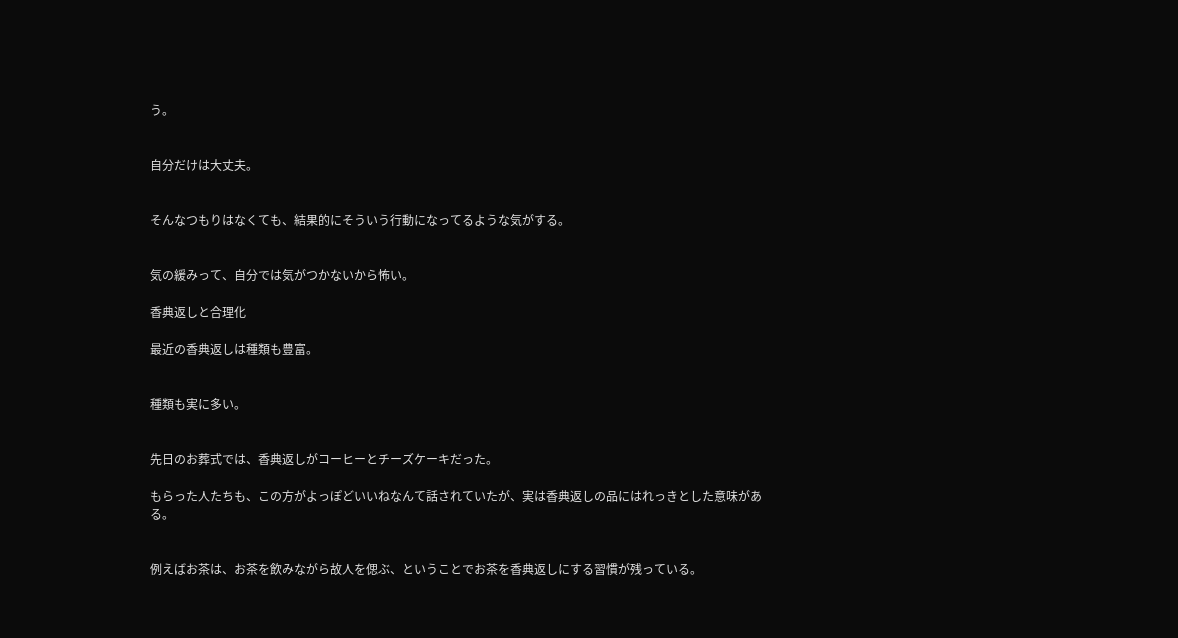う。


自分だけは大丈夫。


そんなつもりはなくても、結果的にそういう行動になってるような気がする。


気の緩みって、自分では気がつかないから怖い。

香典返しと合理化

最近の香典返しは種類も豊富。


種類も実に多い。


先日のお葬式では、香典返しがコーヒーとチーズケーキだった。

もらった人たちも、この方がよっぽどいいねなんて話されていたが、実は香典返しの品にはれっきとした意味がある。


例えばお茶は、お茶を飲みながら故人を偲ぶ、ということでお茶を香典返しにする習慣が残っている。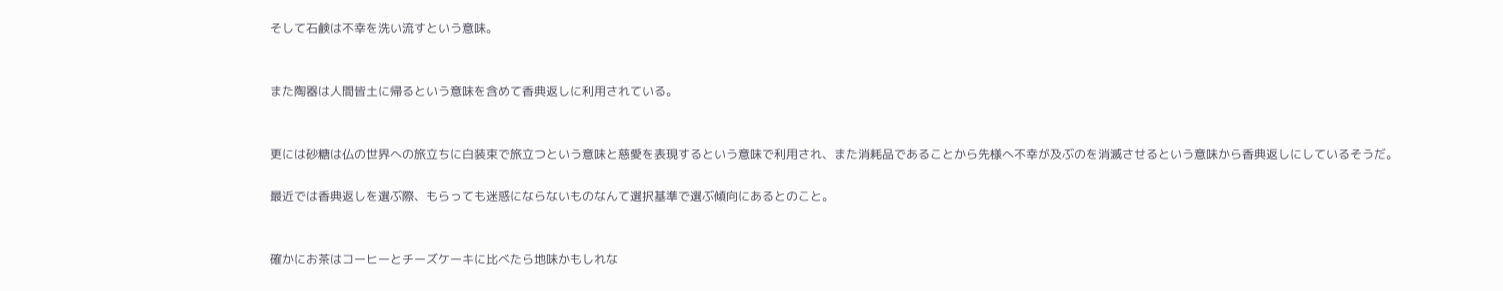そして石鹸は不幸を洗い流すという意味。


また陶器は人間皆土に帰るという意味を含めて香典返しに利用されている。


更には砂糖は仏の世界への旅立ちに白装束で旅立つという意味と慈愛を表現するという意味で利用され、また消耗品であることから先様へ不幸が及ぶのを消滅させるという意味から香典返しにしているそうだ。

最近では香典返しを選ぶ際、もらっても迷惑にならないものなんて選択基準で選ぶ傾向にあるとのこと。


確かにお茶はコーヒーとチーズケーキに比べたら地味かもしれな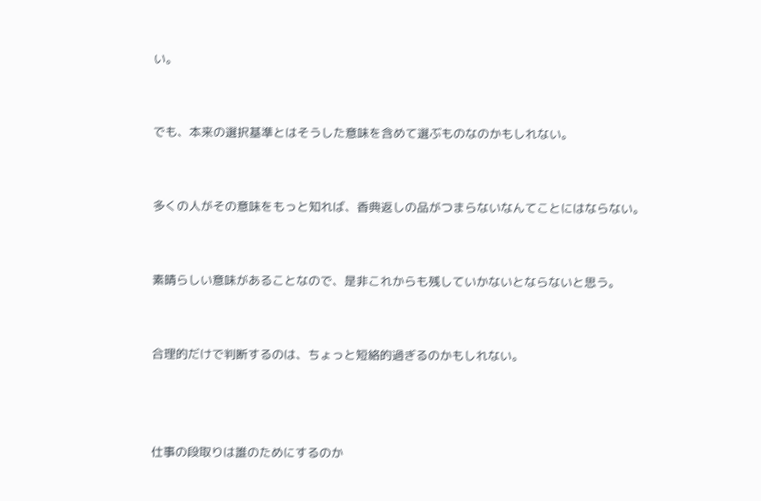い。


でも、本来の選択基準とはそうした意味を含めて選ぶものなのかもしれない。


多くの人がその意味をもっと知れば、香典返しの品がつまらないなんてことにはならない。


素晴らしい意味があることなので、是非これからも残していかないとならないと思う。


合理的だけで判断するのは、ちょっと短絡的過ぎるのかもしれない。



仕事の段取りは誰のためにするのか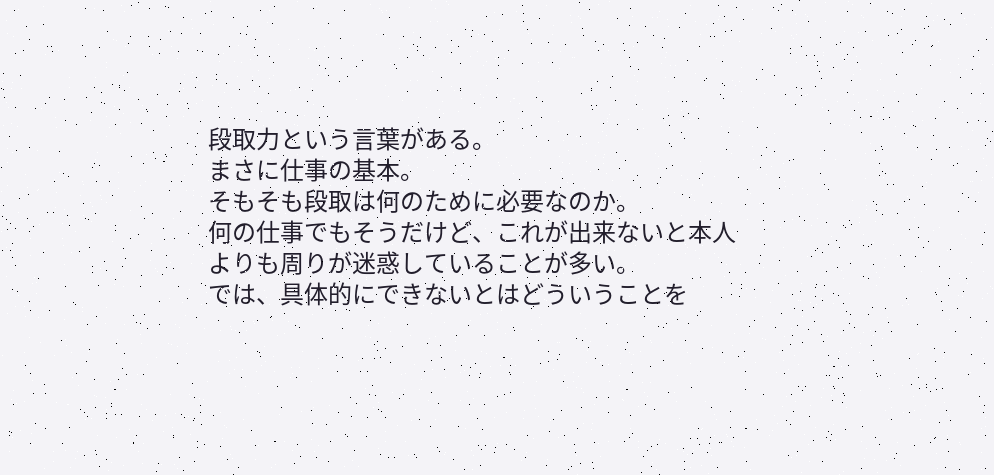段取力という言葉がある。
まさに仕事の基本。
そもそも段取は何のために必要なのか。
何の仕事でもそうだけど、これが出来ないと本人よりも周りが迷惑していることが多い。
では、具体的にできないとはどういうことを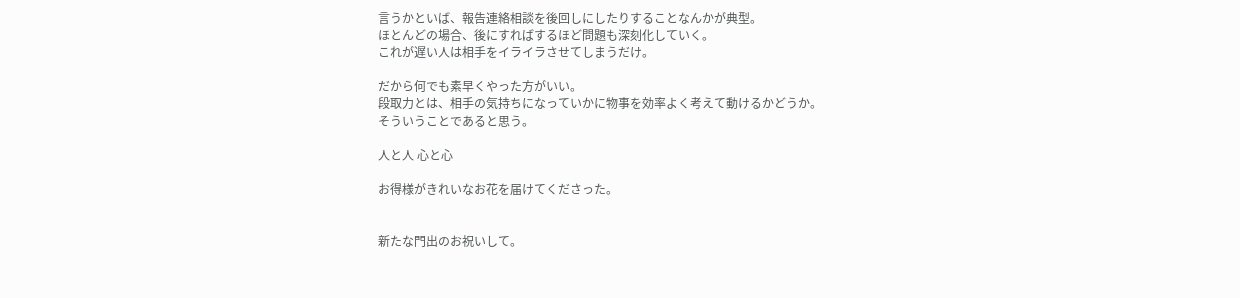言うかといば、報告連絡相談を後回しにしたりすることなんかが典型。
ほとんどの場合、後にすればするほど問題も深刻化していく。
これが遅い人は相手をイライラさせてしまうだけ。

だから何でも素早くやった方がいい。
段取力とは、相手の気持ちになっていかに物事を効率よく考えて動けるかどうか。
そういうことであると思う。

人と人 心と心

お得様がきれいなお花を届けてくださった。


新たな門出のお祝いして。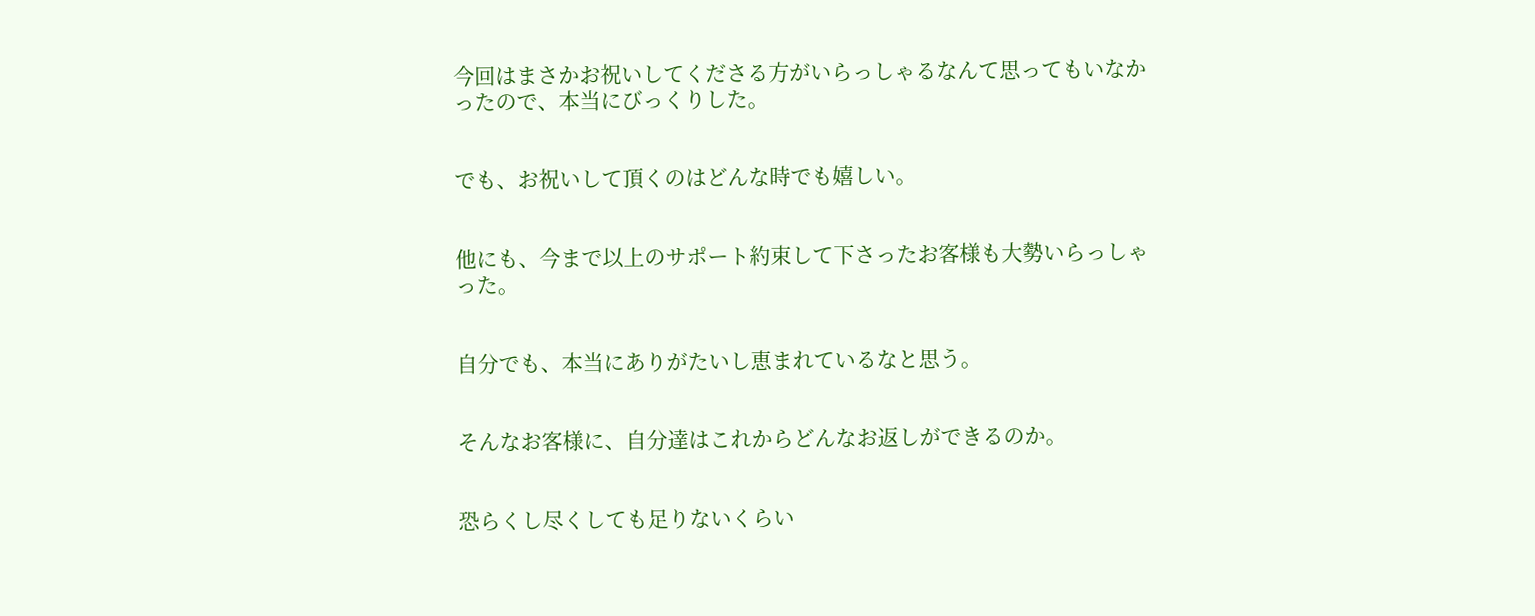今回はまさかお祝いしてくださる方がいらっしゃるなんて思ってもいなかったので、本当にびっくりした。


でも、お祝いして頂くのはどんな時でも嬉しい。


他にも、今まで以上のサポート約束して下さったお客様も大勢いらっしゃった。


自分でも、本当にありがたいし恵まれているなと思う。


そんなお客様に、自分達はこれからどんなお返しができるのか。


恐らくし尽くしても足りないくらい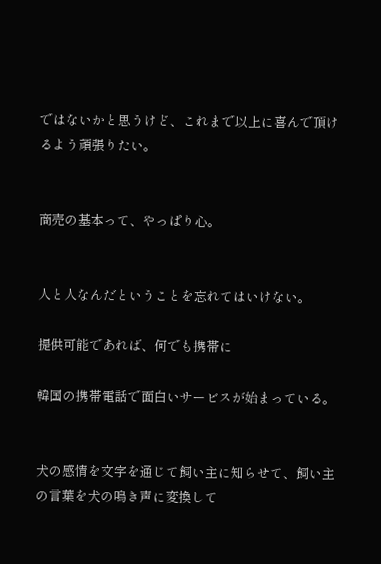ではないかと思うけど、これまで以上に喜んで頂けるよう頑張りたい。


商売の基本って、やっぱり心。


人と人なんだということを忘れてはいけない。

提供可能であれば、何でも携帯に

韓国の携帯電話で面白いサービスが始まっている。


犬の感情を文字を通じて飼い主に知らせて、飼い主の言葉を犬の鳴き声に変換して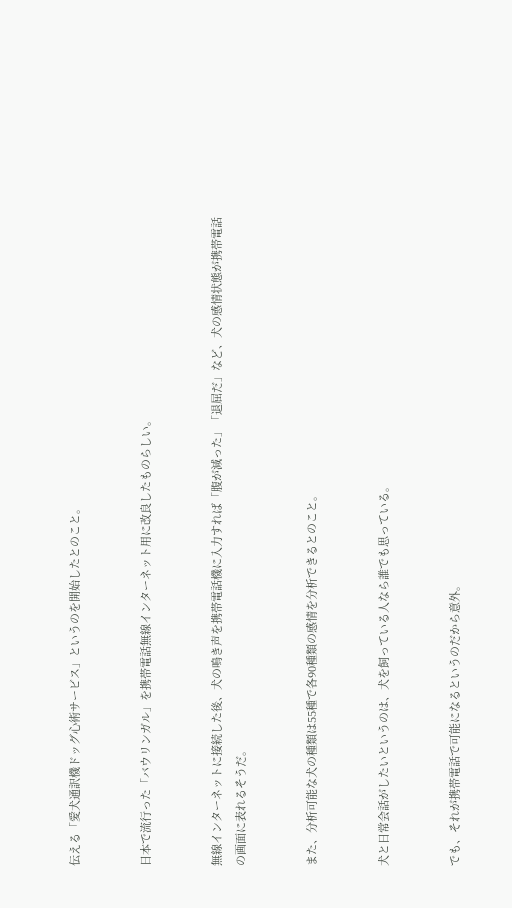伝える「愛犬通訳機ドッグ心術サービス」というのを開始したとのこと。


日本で流行った「バウリンガル」を携帯電話無線インターネット用に改良したものらしい。


無線インターネットに接続した後、犬の鳴き声を携帯電話機に入力すれば「腹が減った」「退屈だ」など、犬の感情状態が携帯電話の画面に表れるそうだ。


また、分析可能な犬の種類は55種で各90種類の感情を分析できるとのこと。


犬と日常会話がしたいというのは、犬を飼っている人なら誰でも思っている。


でも、それが携帯電話で可能になるというのだから意外。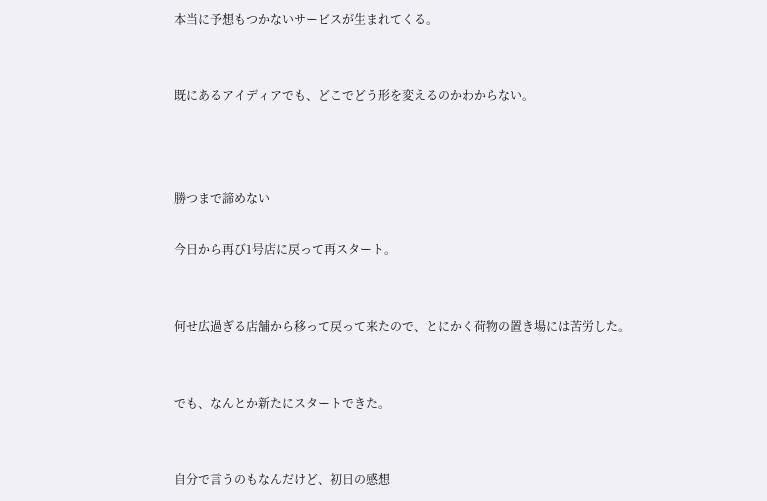本当に予想もつかないサービスが生まれてくる。


既にあるアイディアでも、どこでどう形を変えるのかわからない。



勝つまで諦めない

今日から再び1号店に戻って再スタート。


何せ広過ぎる店舗から移って戻って来たので、とにかく荷物の置き場には苦労した。


でも、なんとか新たにスタートできた。


自分で言うのもなんだけど、初日の感想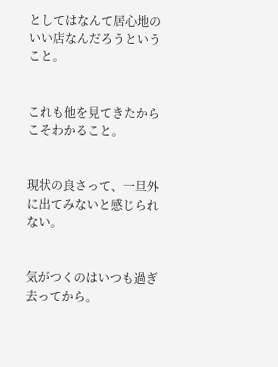としてはなんて居心地のいい店なんだろうということ。


これも他を見てきたからこそわかること。


現状の良さって、一旦外に出てみないと感じられない。


気がつくのはいつも過ぎ去ってから。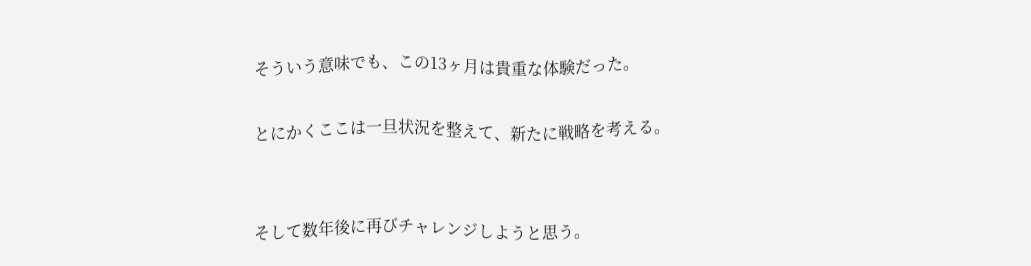そういう意味でも、この13ヶ月は貴重な体験だった。

とにかくここは一旦状況を整えて、新たに戦略を考える。


そして数年後に再びチャレンジしようと思う。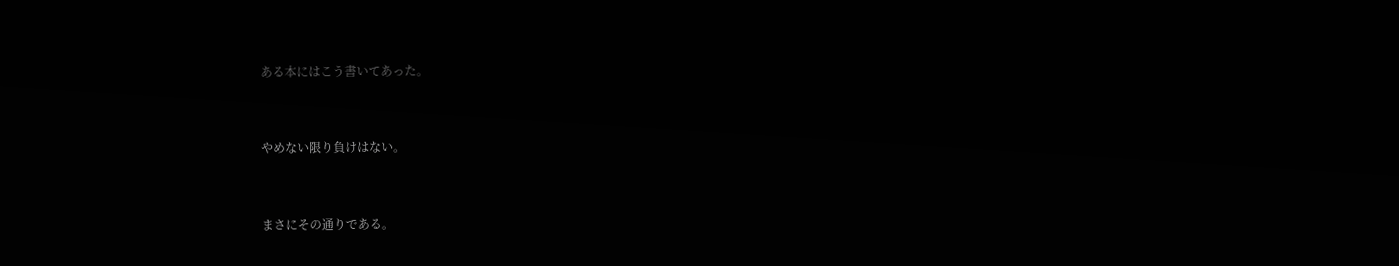ある本にはこう書いてあった。


やめない限り負けはない。


まさにその通りである。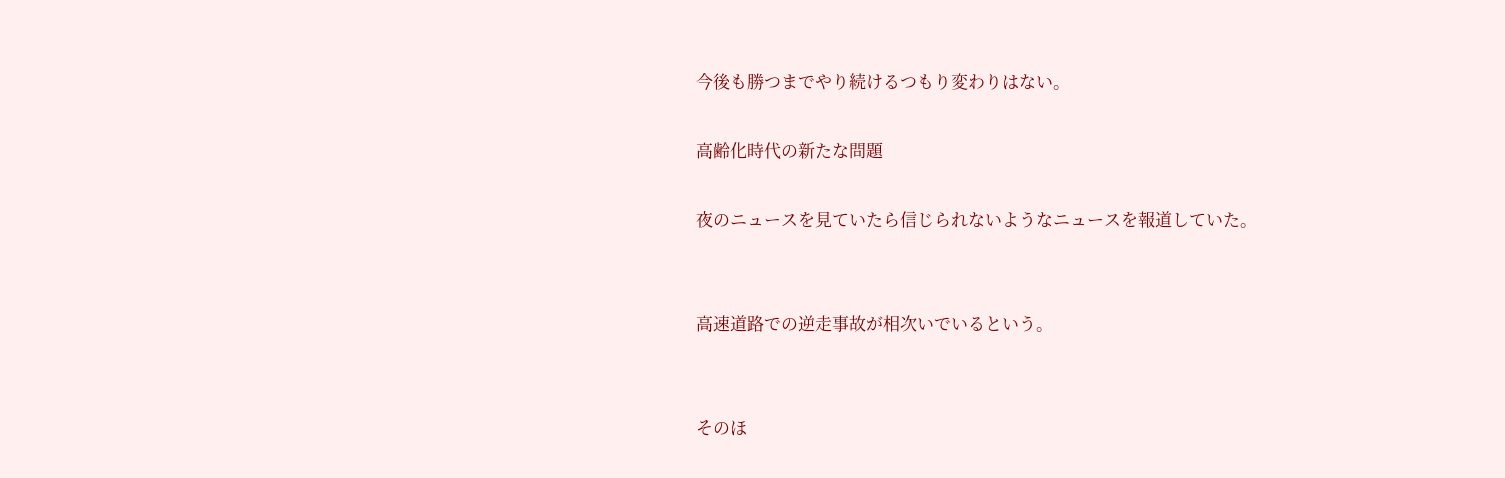今後も勝つまでやり続けるつもり変わりはない。

高齢化時代の新たな問題

夜のニュースを見ていたら信じられないようなニュースを報道していた。


高速道路での逆走事故が相次いでいるという。


そのほ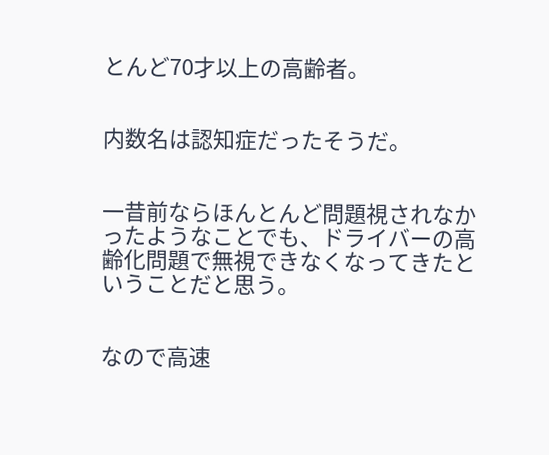とんど70才以上の高齢者。


内数名は認知症だったそうだ。


一昔前ならほんとんど問題視されなかったようなことでも、ドライバーの高齢化問題で無視できなくなってきたということだと思う。


なので高速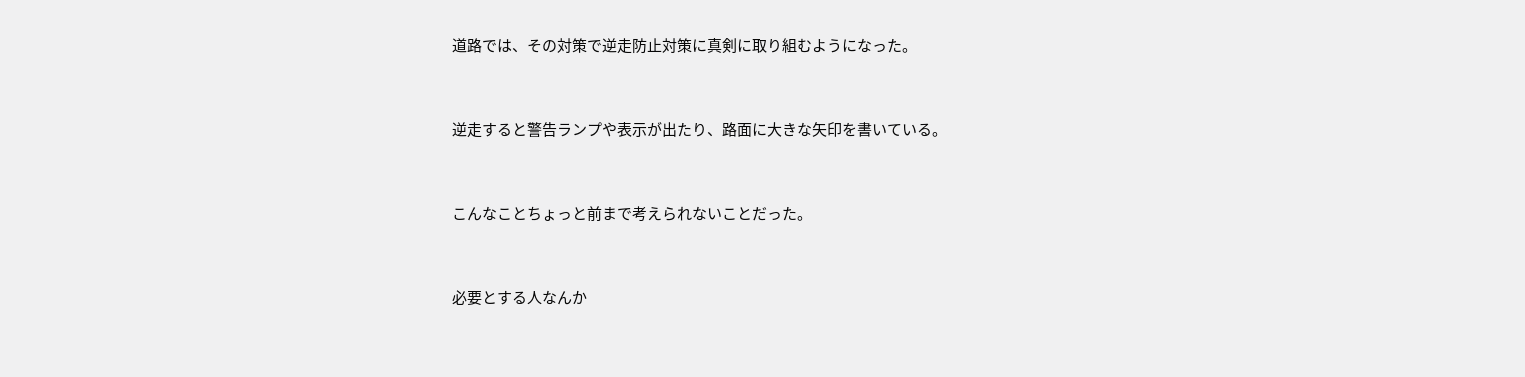道路では、その対策で逆走防止対策に真剣に取り組むようになった。


逆走すると警告ランプや表示が出たり、路面に大きな矢印を書いている。


こんなことちょっと前まで考えられないことだった。


必要とする人なんか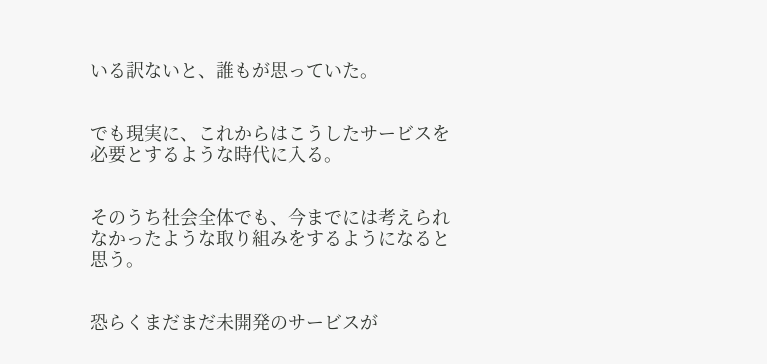いる訳ないと、誰もが思っていた。


でも現実に、これからはこうしたサービスを必要とするような時代に入る。


そのうち社会全体でも、今までには考えられなかったような取り組みをするようになると思う。


恐らくまだまだ未開発のサービスが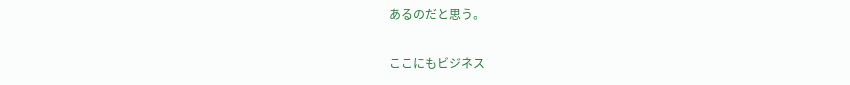あるのだと思う。


ここにもビジネス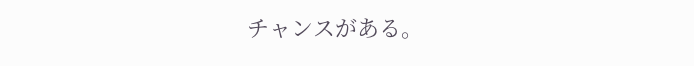チャンスがある。